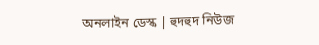অনলাইন ডেস্ক | হুদহুদ নিউজ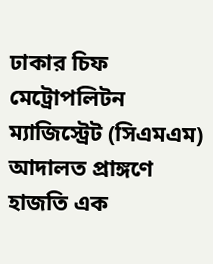ঢাকার চিফ মেট্রোপলিটন ম্যাজিস্ট্রেট (সিএমএম) আদালত প্রাঙ্গণে হাজতি এক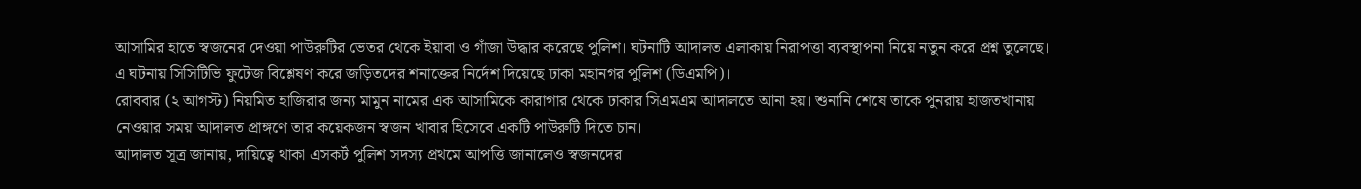আসামির হাতে স্বজনের দেওয়া পাউরুটির ভেতর থেকে ইয়াবা ও গাঁজা উদ্ধার করেছে পুলিশ। ঘটনাটি আদালত এলাকায় নিরাপত্তা ব্যবস্থাপনা নিয়ে নতুন করে প্রশ্ন তুলেছে। এ ঘটনায় সিসিটিভি ফুটেজ বিশ্লেষণ করে জড়িতদের শনাক্তের নির্দেশ দিয়েছে ঢাকা মহানগর পুলিশ (ডিএমপি)।
রোববার (২ আগস্ট) নিয়মিত হাজিরার জন্য মামুন নামের এক আসামিকে কারাগার থেকে ঢাকার সিএমএম আদালতে আনা হয়। শুনানি শেষে তাকে পুনরায় হাজতখানায় নেওয়ার সময় আদালত প্রাঙ্গণে তার কয়েকজন স্বজন খাবার হিসেবে একটি পাউরুটি দিতে চান।
আদালত সূত্র জানায়, দায়িত্বে থাকা এসকর্ট পুলিশ সদস্য প্রথমে আপত্তি জানালেও স্বজনদের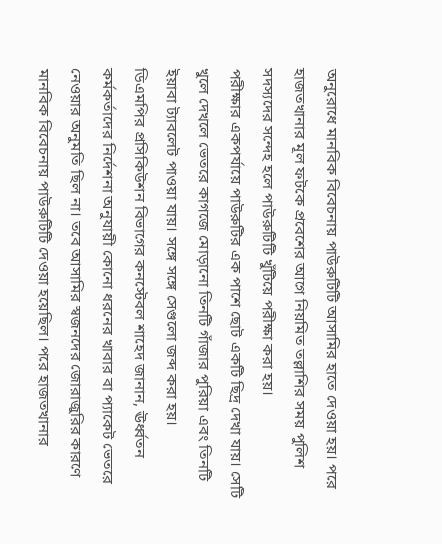অনুরোধে মানবিক বিবেচনায় পাউরুটিটি আসামির হাতে দেওয়া হয়। পরে হাজতখানার মূল ফটকে প্রবেশের আগে নিয়মিত তল্লাশির সময় পুলিশ সদস্যদের সন্দেহ হলে পাউরুটিটি খুঁটিয়ে পরীক্ষা করা হয়।
পরীক্ষার একপর্যায়ে পাউরুটির এক পাশে ছোট একটি ছিদ্র দেখা যায়। সেটি খুলে দেখলে ভেতরে কাগজে মোড়ানো তিনটি গাঁজার পুরিয়া এবং তিনটি ইয়াবা ট্যাবলেট পাওয়া যায়। সঙ্গে সঙ্গে সেগুলো জব্দ করা হয়।
ডিএমপির প্রসিকিউশন বিভাগের কনস্টেবল শাহেদ জানান, ঊর্ধ্বতন কর্মকর্তাদের নির্দেশনা অনুযায়ী কোনো ধরনের খাবার বা প্যাকেট ভেতরে নেওয়ার অনুমতি ছিল না। তবে আসামির স্বজনদের জোরাজুরির কারণে মানবিক বিবেচনায় পাউরুটিটি দেওয়া হয়েছিল। পরে হাজতখানার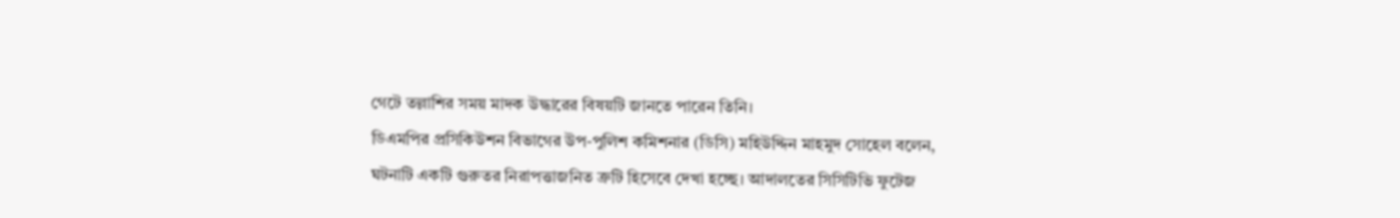গেটে তল্লাশির সময় মাদক উদ্ধারের বিষয়টি জানতে পারেন তিনি।
ডিএমপির প্রসিকিউশন বিভাগের উপ-পুলিশ কমিশনার (ডিসি) মহিউদ্দিন মাহমুদ সোহেল বলেন, ঘটনাটি একটি গুরুতর নিরাপত্তাজনিত ত্রুটি হিসেবে দেখা হচ্ছে। আদালতের সিসিটিভি ফুটেজ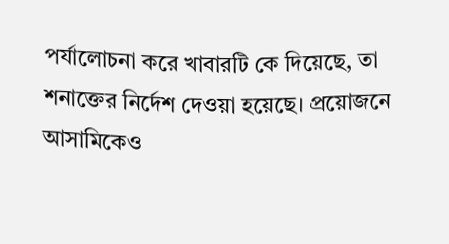পর্যালোচনা করে খাবারটি কে দিয়েছে, তা শনাক্তের নির্দেশ দেওয়া হয়েছে। প্রয়োজনে আসামিকেও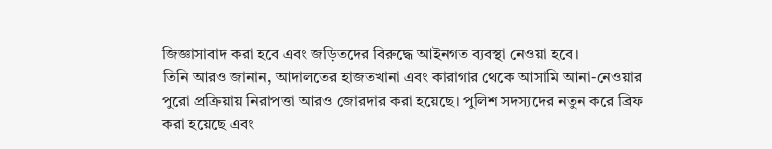জিজ্ঞাসাবাদ করা হবে এবং জড়িতদের বিরুদ্ধে আইনগত ব্যবস্থা নেওয়া হবে।
তিনি আরও জানান, আদালতের হাজতখানা এবং কারাগার থেকে আসামি আনা-নেওয়ার পুরো প্রক্রিয়ায় নিরাপত্তা আরও জোরদার করা হয়েছে। পুলিশ সদস্যদের নতুন করে ব্রিফ করা হয়েছে এবং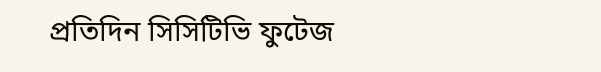প্রতিদিন সিসিটিভি ফুটেজ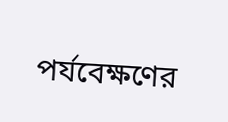পর্যবেক্ষণের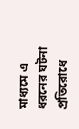মাধ্যমে এ ধরনের ঘটনা প্রতিরোধে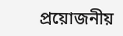প্রয়োজনীয়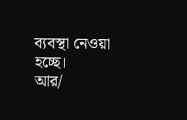ব্যবস্থা নেওয়া হচ্ছে।
আর/